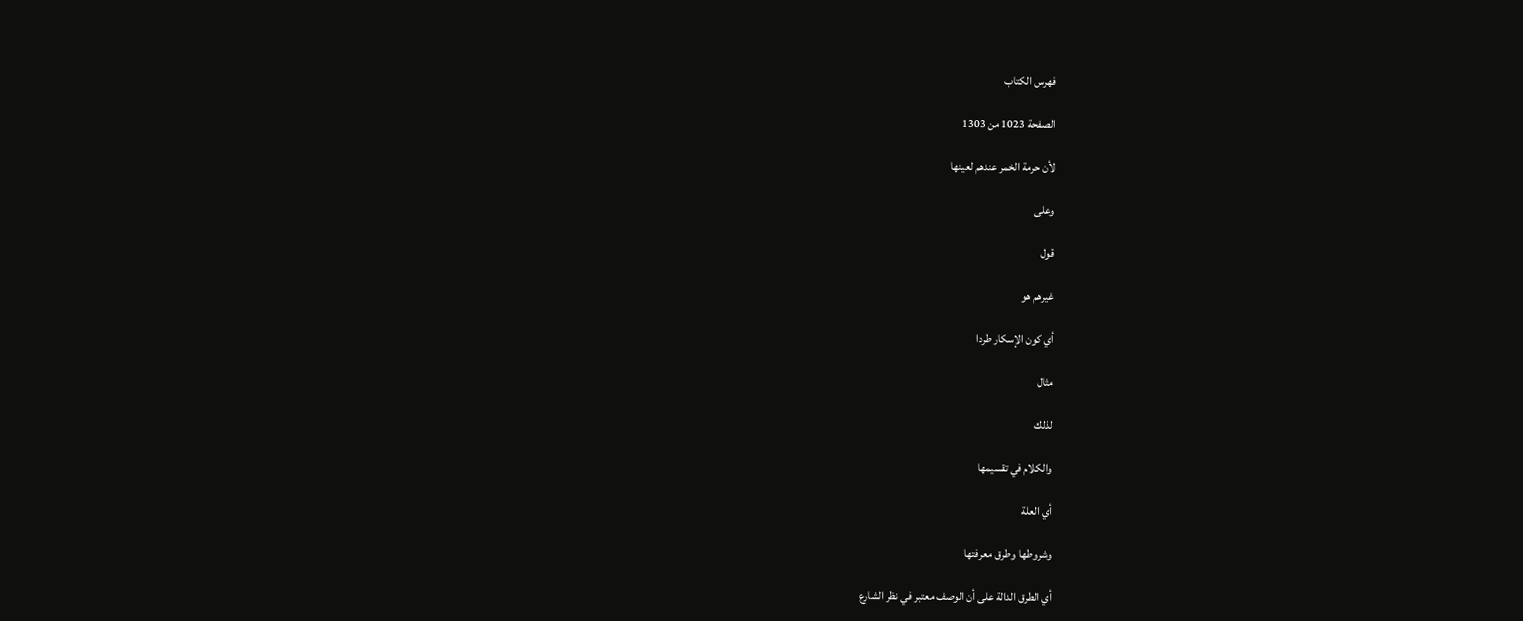فهرس الكتاب

الصفحة 1023 من 1303

لأن حرمة الخمر عندهم لعينها

وعلى

قول

غيرهم هو

أي كون الإسكار طردا

مثال

لذلك

والكلام في تقسيمها

أي العلة

وشروطها وطرق معرفتها

أي الطرق الدالة على أن الوصف معتبر في نظر الشارع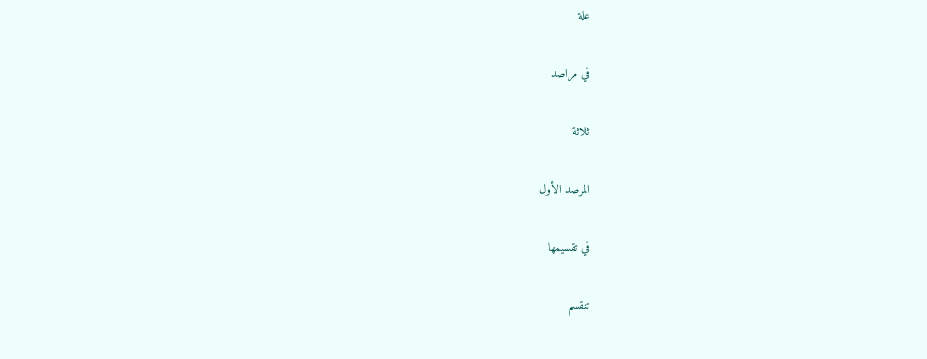علة

في مراصد

ثلاثة

المرصد الأول

في تقسيمها

تنقسم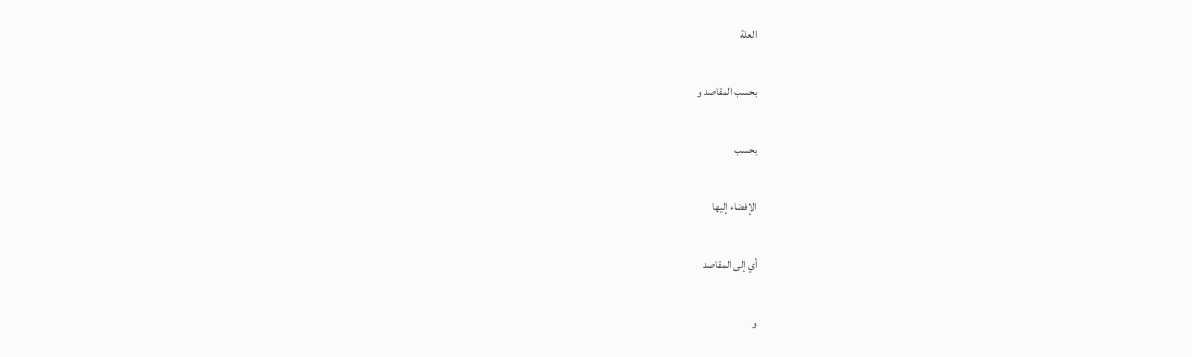العلة

بحسب المقاصد و

بحسب

الإفضاء إليها

أي إلى المقاصد

و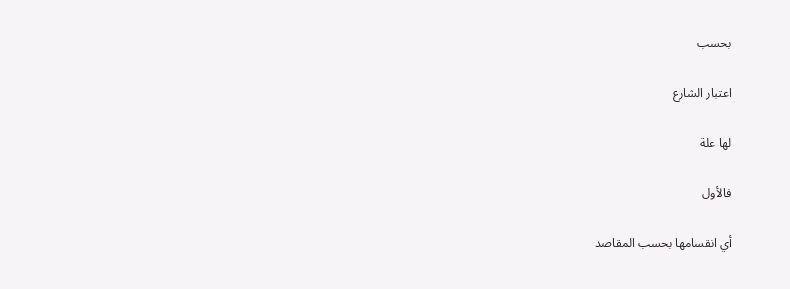بحسب

اعتبار الشارع

لها علة

فالأول

أي انقسامها بحسب المقاصد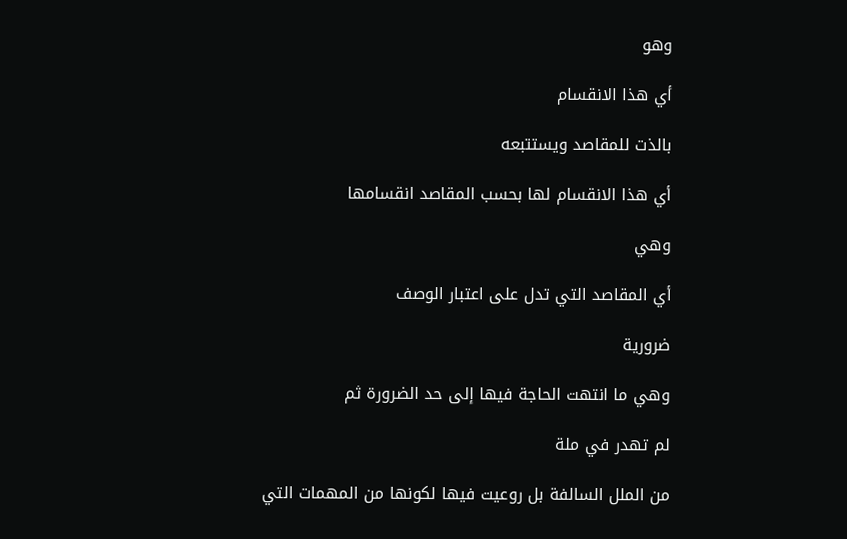وهو

أي هذا الانقسام

بالذت للمقاصد ويستتبعه

أي هذا الانقسام لها بحسب المقاصد انقسامها

وهي

أي المقاصد التي تدل على اعتبار الوصف

ضرورية

وهي ما انتهت الحاجة فيها إلى حد الضرورة ثم

لم تهدر في ملة

من الملل السالفة بل روعيت فيها لكونها من المهمات التي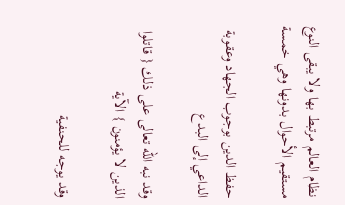نظام العالم مرتبط بها ولا يبقى النوع مستقيم الأحوال بدونها وهي خمسة

حفظ الدين بوجوب الجهاد وعقوبة الداعي إلى البدع

وقد نبه الله تعالى على ذلك { قاتلوا الذين لا يؤمنون } الآية

وقد يوجه للحنفية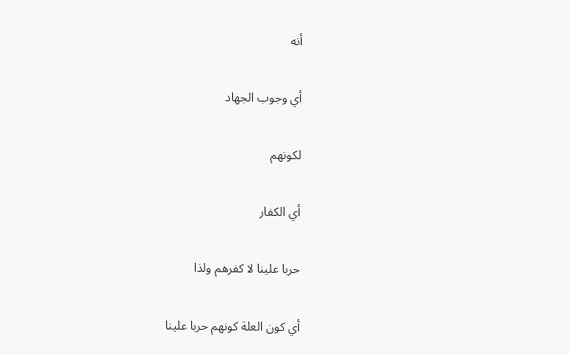أنه

أي وجوب الجهاد

لكونهم

أي الكفار

حربا علينا لا كفرهم ولذا

أي كون العلة كونهم حربا علينا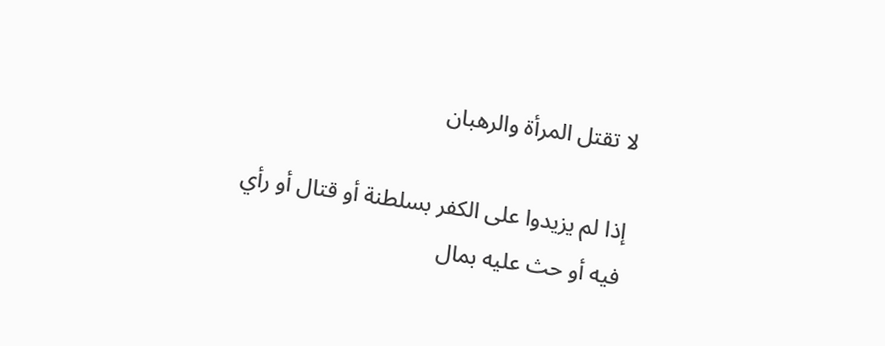لا تقتل المرأة والرهبان

إذا لم يزيدوا على الكفر بسلطنة أو قتال أو رأي فيه أو حث عليه بمال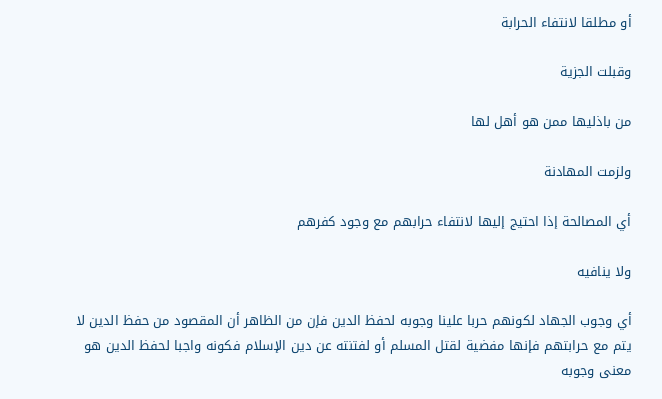أو مطلقا لانتفاء الحرابة

وقبلت الجزية

من باذليها ممن هو أهل لها

ولزمت المهادنة

أي المصالحة إذا احتيج إليها لانتفاء حرابهم مع وجود كفرهم

ولا ينافيه

أي وجوب الجهاد لكونهم حربا علينا وجوبه لحفظ الدين فإن من الظاهر أن المقصود من حفظ الدين لا يتم مع حرابتهم فإنها مفضية لقتل المسلم أو لفتنته عن دين الإسلام فكونه واجبا لحفظ الدين هو معنى وجوبه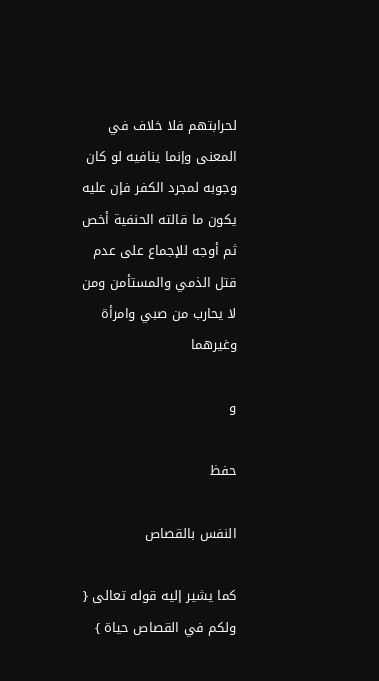لحرابتهم فلا خلاف في المعنى وإنما ينافيه لو كان وجوبه لمجرد الكفر فإن عليه يكون ما قالته الحنفية أخص ثم أوجه للإجماع على عدم قتل الذمي والمستأمن ومن لا يحارب من صبي وامرأة وغيرهما

و

حفظ

النفس بالقصاص

كما يشير إليه قوله تعالى { ولكم في القصاص حياة }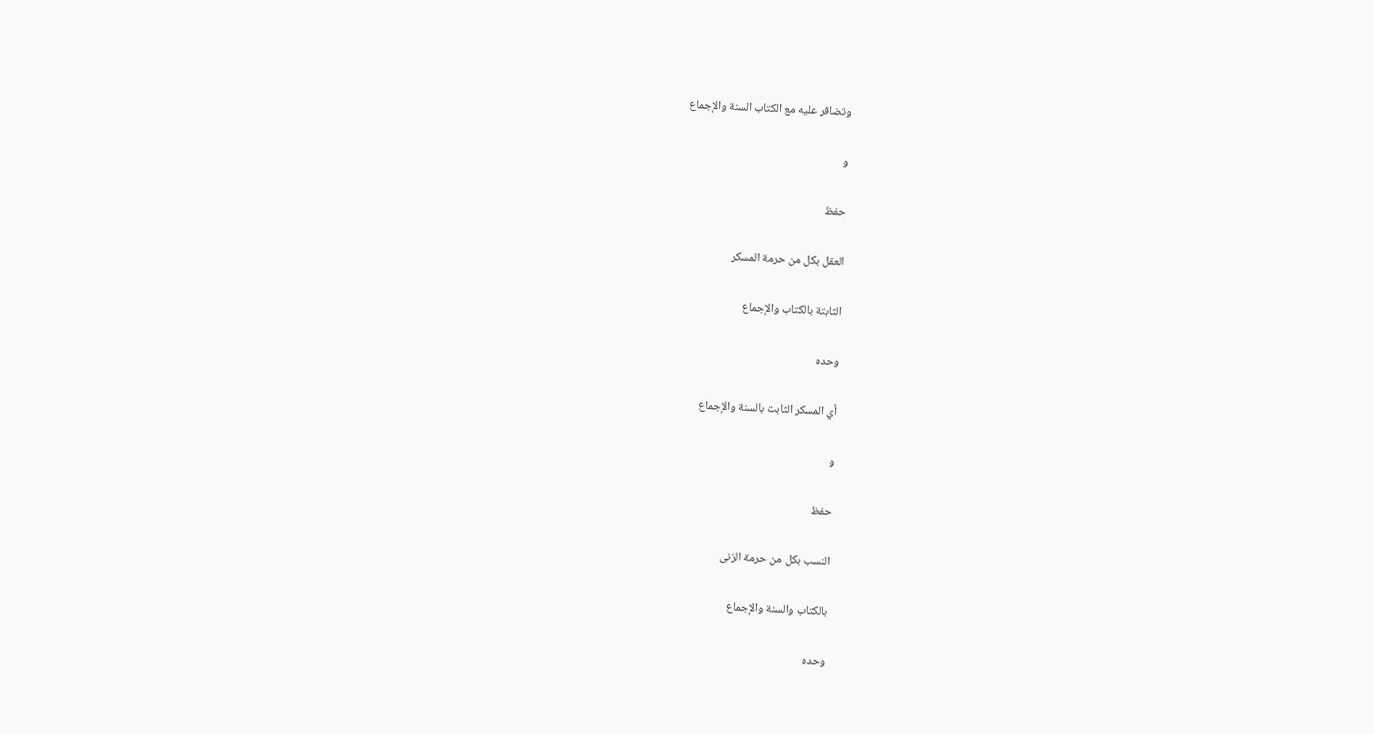وتضافر عليه مع الكتاب السنة والإجماع

و

حفظ

العقل بكل من حرمة المسكر

الثابتة بالكتاب والإجماع

وحده

أي المسكر الثابت بالسنة والإجماع

و

حفظ

النسب بكل من حرمة الزنى

بالكتاب والسنة والإجماع

وحده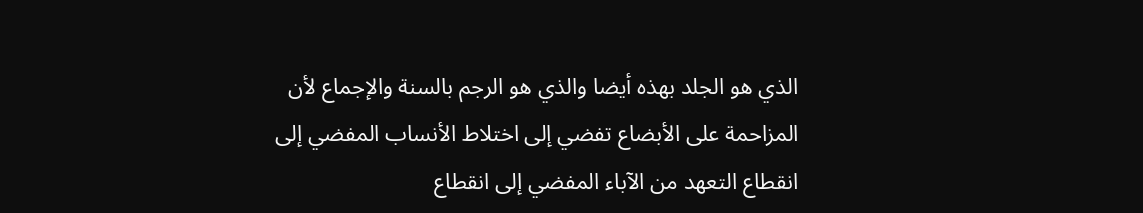الذي هو الجلد بهذه أيضا والذي هو الرجم بالسنة والإجماع لأن المزاحمة على الأبضاع تفضي إلى اختلاط الأنساب المفضي إلى انقطاع التعهد من الآباء المفضي إلى انقطاع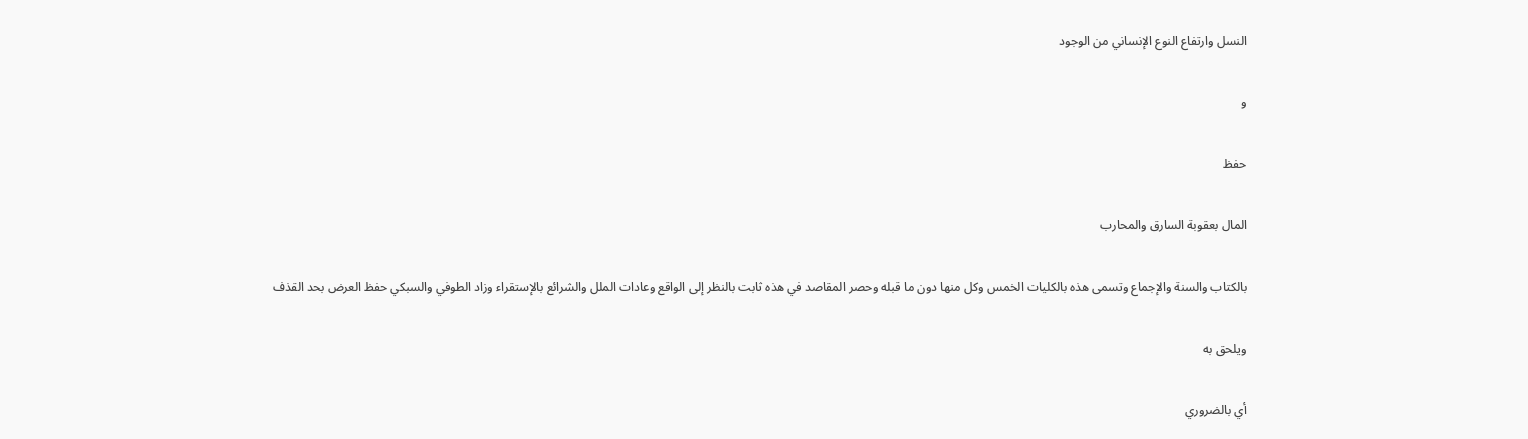النسل وارتفاع النوع الإنساني من الوجود

و

حفظ

المال بعقوبة السارق والمحارب

بالكتاب والسنة والإجماع وتسمى هذه بالكليات الخمس وكل منها دون ما قبله وحصر المقاصد في هذه ثابت بالنظر إلى الواقع وعادات الملل والشرائع بالإستقراء وزاد الطوفي والسبكي حفظ العرض بحد القذف

ويلحق به

أي بالضروري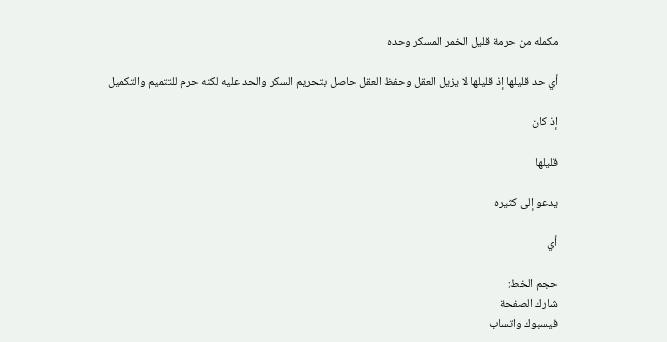مكمله من حرمة قليل الخمر المسكر وحده

أي حد قليلها إذ قليلها لا يزيل العقل وحفظ العقل حاصل بتحريم السكر والحد عليه لكنه حرم للتتميم والتكميل

إذ كان

قليلها

يدعو إلى كثيره

أي

حجم الخط:
شارك الصفحة
فيسبوك واتساب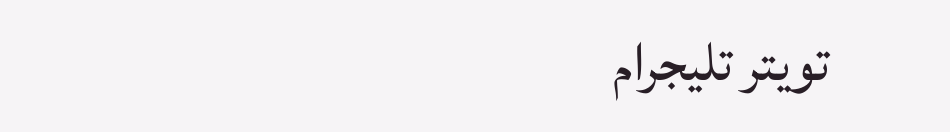تويتر تليجرام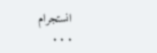انستجرام
. . .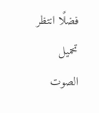فضلًا انتظر تحميل الصوت